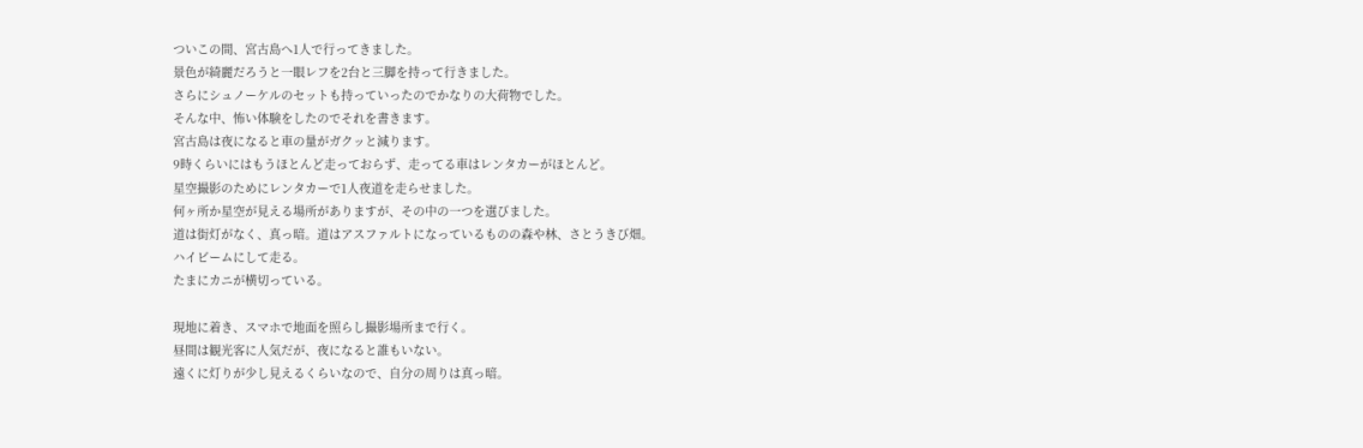ついこの間、宮古島へ1人で行ってきました。
景色が綺麗だろうと一眼レフを2台と三脚を持って行きました。
さらにシュノーケルのセットも持っていったのでかなりの大荷物でした。
そんな中、怖い体験をしたのでそれを書きます。
宮古島は夜になると車の量がガクッと減ります。
9時くらいにはもうほとんど走っておらず、走ってる車はレンタカーがほとんど。
星空撮影のためにレンタカーで1人夜道を走らせました。
何ヶ所か星空が見える場所がありますが、その中の一つを選びました。
道は街灯がなく、真っ暗。道はアスファルトになっているものの森や林、さとうきび畑。
ハイビームにして走る。
たまにカニが横切っている。

現地に着き、スマホで地面を照らし撮影場所まで行く。
昼間は観光客に人気だが、夜になると誰もいない。
遠くに灯りが少し見えるくらいなので、自分の周りは真っ暗。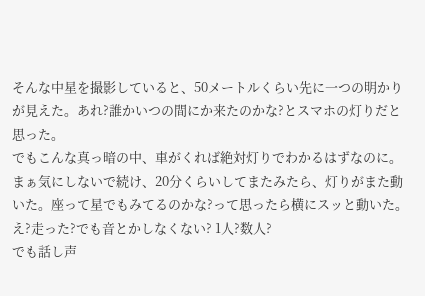そんな中星を撮影していると、50メートルくらい先に一つの明かりが見えた。あれ?誰かいつの間にか来たのかな?とスマホの灯りだと思った。
でもこんな真っ暗の中、車がくれば絶対灯りでわかるはずなのに。
まぁ気にしないで続け、20分くらいしてまたみたら、灯りがまた動いた。座って星でもみてるのかな?って思ったら横にスッと動いた。
え?走った?でも音とかしなくない? 1人?数人?
でも話し声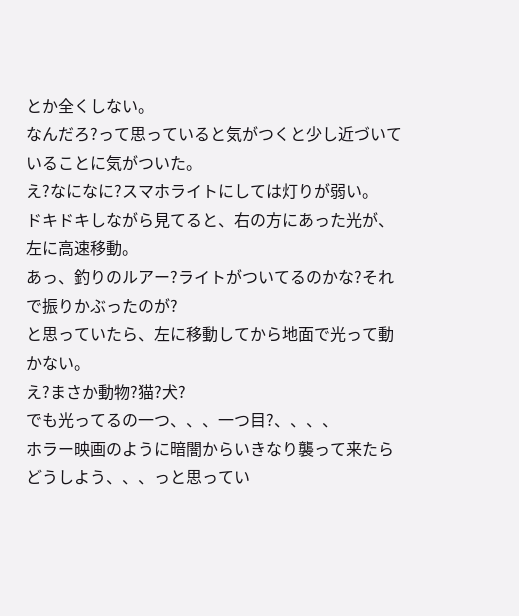とか全くしない。
なんだろ?って思っていると気がつくと少し近づいていることに気がついた。
え?なになに?スマホライトにしては灯りが弱い。
ドキドキしながら見てると、右の方にあった光が、左に高速移動。
あっ、釣りのルアー?ライトがついてるのかな?それで振りかぶったのが?
と思っていたら、左に移動してから地面で光って動かない。
え?まさか動物?猫?犬?
でも光ってるの一つ、、、一つ目?、、、、
ホラー映画のように暗闇からいきなり襲って来たらどうしよう、、、っと思ってい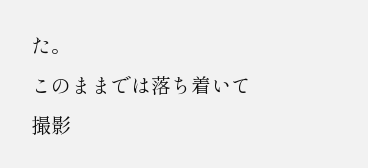た。
このままでは落ち着いて撮影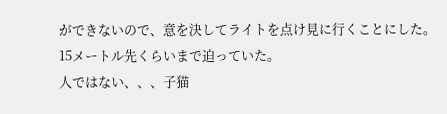ができないので、意を決してライトを点け見に行くことにした。
15メートル先くらいまで迫っていた。
人ではない、、、子猫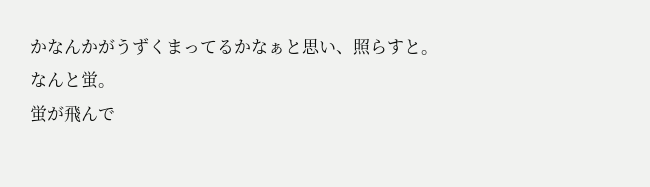かなんかがうずくまってるかなぁと思い、照らすと。
なんと蛍。
蛍が飛んで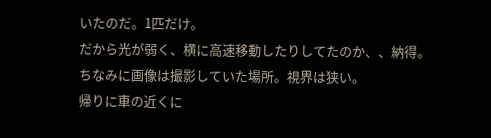いたのだ。1匹だけ。
だから光が弱く、横に高速移動したりしてたのか、、納得。
ちなみに画像は撮影していた場所。視界は狭い。
帰りに車の近くに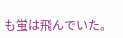も蛍は飛んでいた。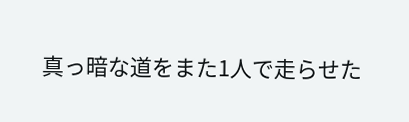真っ暗な道をまた1人で走らせた